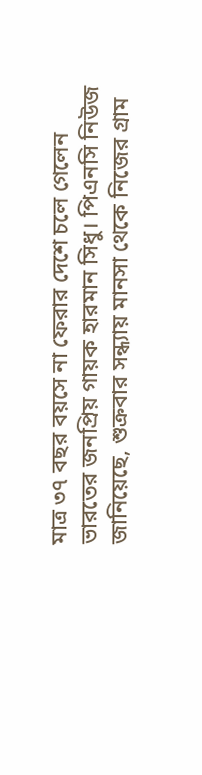মাত্র ৩৭ বছর বয়সে না ফেরার দেশে চলে গেলেন ভারতের জনপ্রিয় গায়ক হারমান সিধু। পিএনসি নিউজ জানিয়েছে, শুক্রবার সন্ধ্যায় মানসা থেকে নিজের গ্রাম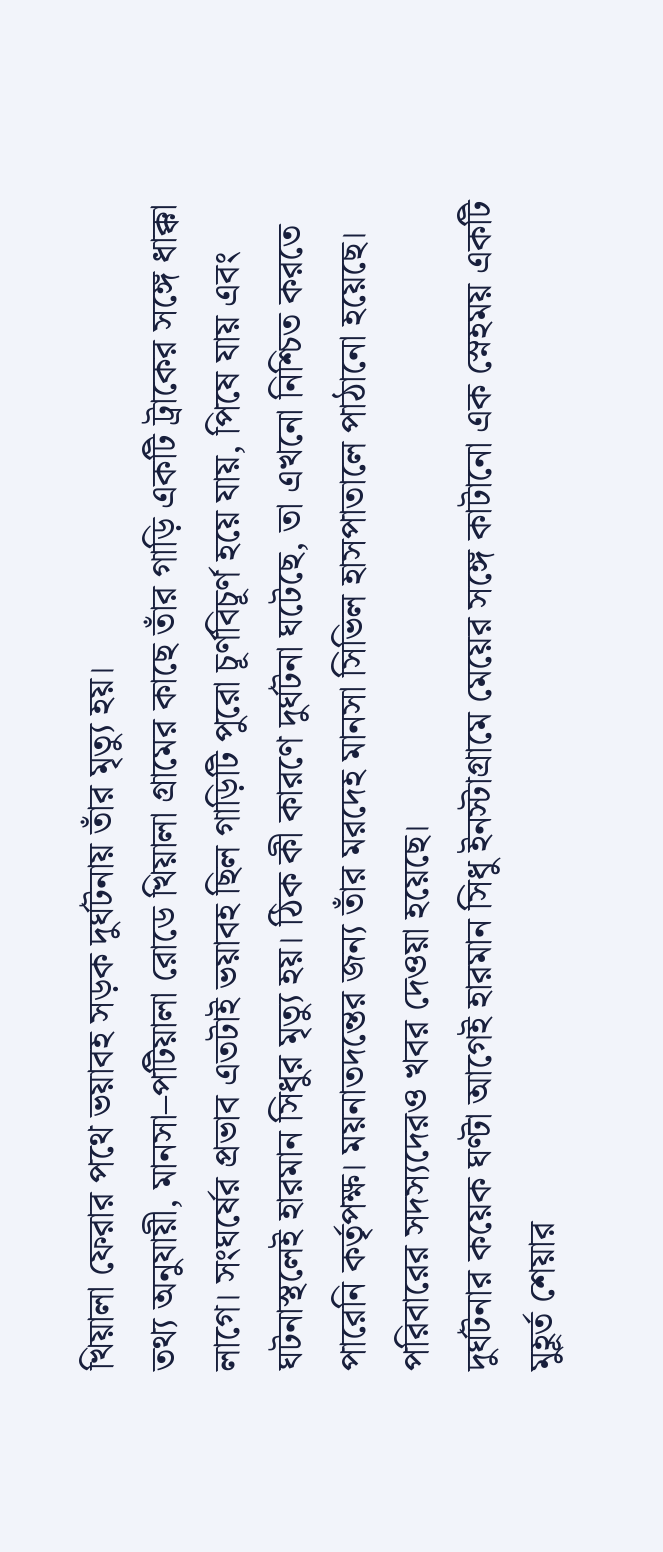খিয়ালা ফেরার পথে ভয়াবহ সড়ক দুর্ঘটনায় তাঁর মৃত্যু হয়।
তথ্য অনুযায়ী, মানসা–পটিয়ালা রোডে খিয়ালা গ্রামের কাছে তাঁর গাড়ি একটি ট্রাকের সঙ্গে ধাক্কা লাগে। সংঘর্ষের প্রভাব এতটাই ভয়াবহ ছিল গাড়িটি পুরো চূর্ণবিচূর্ণ হয়ে যায়, পিষে যায় এবং ঘটনাস্থলেই হারমান সিধুর মৃত্যু হয়। ঠিক কী কারণে দুর্ঘটনা ঘটেছে, তা এখনো নিশ্চিত করতে পারেনি কর্তৃপক্ষ। ময়নাতদন্তের জন্য তাঁর মরদেহ মানসা সিভিল হাসপাতালে পাঠানো হয়েছে। পরিবারের সদস্যদেরও খবর দেওয়া হয়েছে।
দুর্ঘটনার কয়েক ঘণ্টা আগেই হারমান সিধু ইনস্টাগ্রামে মেয়ের সঙ্গে কাটানো এক স্নেহময় একটি মুহূর্ত শেয়ার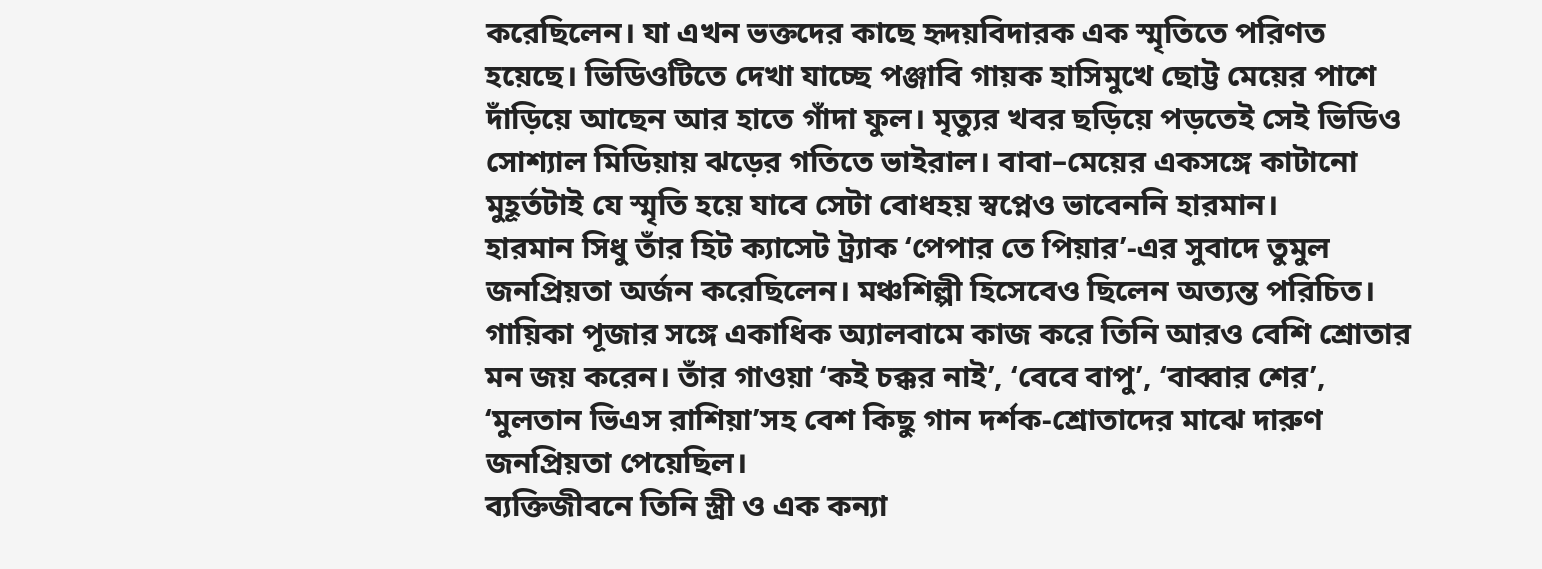করেছিলেন। যা এখন ভক্তদের কাছে হৃদয়বিদারক এক স্মৃতিতে পরিণত হয়েছে। ভিডিওটিতে দেখা যাচ্ছে পঞ্জাবি গায়ক হাসিমুখে ছোট্ট মেয়ের পাশে দাঁড়িয়ে আছেন আর হাতে গাঁদা ফুল। মৃত্যুর খবর ছড়িয়ে পড়তেই সেই ভিডিও সোশ্যাল মিডিয়ায় ঝড়ের গতিতে ভাইরাল। বাবা–মেয়ের একসঙ্গে কাটানো মুহূর্তটাই যে স্মৃতি হয়ে যাবে সেটা বোধহয় স্বপ্নেও ভাবেননি হারমান।
হারমান সিধু তাঁর হিট ক্যাসেট ট্র্যাক ‘পেপার তে পিয়ার’-এর সুবাদে তুমুল জনপ্রিয়তা অর্জন করেছিলেন। মঞ্চশিল্পী হিসেবেও ছিলেন অত্যন্ত পরিচিত। গায়িকা পূজার সঙ্গে একাধিক অ্যালবামে কাজ করে তিনি আরও বেশি শ্রোতার মন জয় করেন। তাঁর গাওয়া ‘কই চক্কর নাই’, ‘বেবে বাপু’, ‘বাব্বার শের’, ‘মুলতান ভিএস রাশিয়া’সহ বেশ কিছু গান দর্শক-শ্রোতাদের মাঝে দারুণ জনপ্রিয়তা পেয়েছিল।
ব্যক্তিজীবনে তিনি স্ত্রী ও এক কন্যা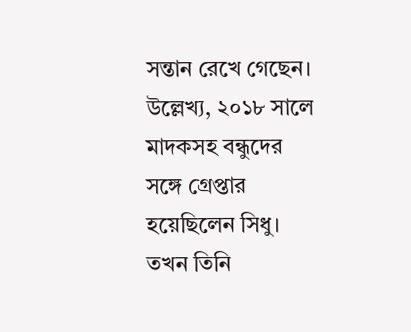সন্তান রেখে গেছেন। উল্লেখ্য, ২০১৮ সালে মাদকসহ বন্ধুদের সঙ্গে গ্রেপ্তার হয়েছিলেন সিধু। তখন তিনি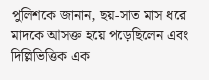পুলিশকে জানান, ছয়-সাত মাস ধরে মাদকে আসক্ত হয়ে পড়েছিলেন এবং দিল্লিভিত্তিক এক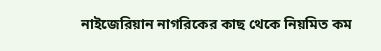নাইজেরিয়ান নাগরিকের কাছ থেকে নিয়মিত কম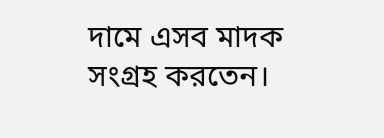দামে এসব মাদক সংগ্রহ করতেন।